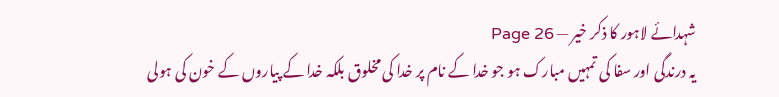شہدائے لاہور کا ذکر خیر — Page 26
یہ درندگی اور سفا کی تمہیں مبارک ہو جو خدا کے نام پر خدا کی مخلوق بلکہ خدا کے پیاروں کے خون کی ہولی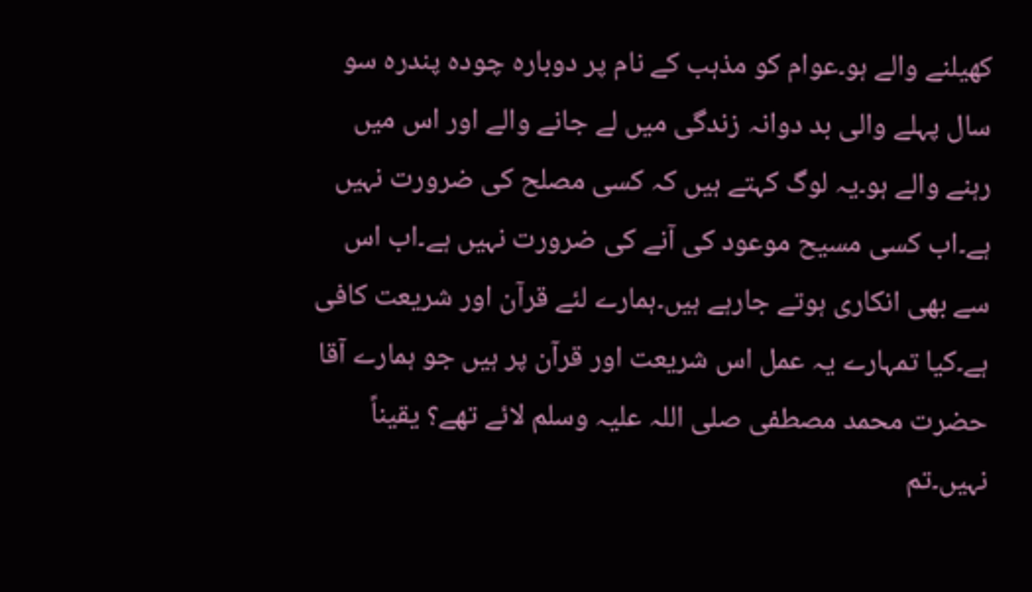کھیلنے والے ہو۔عوام کو مذہب کے نام پر دوبارہ چودہ پندرہ سو سال پہلے والی بد دوانہ زندگی میں لے جانے والے اور اس میں رہنے والے ہو۔یہ لوگ کہتے ہیں کہ کسی مصلح کی ضرورت نہیں ہے۔اب کسی مسیح موعود کی آنے کی ضرورت نہیں ہے۔اب اس سے بھی انکاری ہوتے جارہے ہیں۔ہمارے لئے قرآن اور شریعت کافی ہے۔کیا تمہارے یہ عمل اس شریعت اور قرآن پر ہیں جو ہمارے آقا حضرت محمد مصطفی صلی اللہ علیہ وسلم لائے تھے؟ یقیناً نہیں۔تم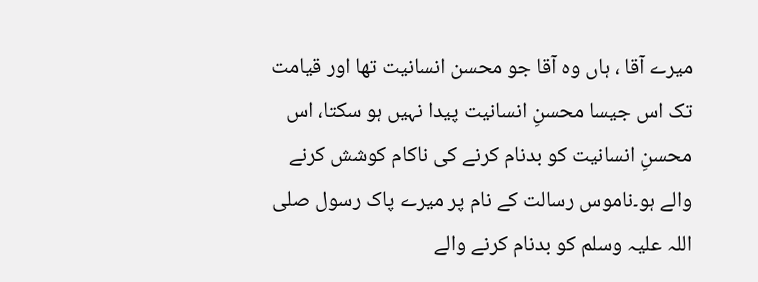میرے آقا ، ہاں وہ آقا جو محسن انسانیت تھا اور قیامت تک اس جیسا محسنِ انسانیت پیدا نہیں ہو سکتا، اس محسنِ انسانیت کو بدنام کرنے کی ناکام کوشش کرنے والے ہو۔ناموس رسالت کے نام پر میرے پاک رسول صلی اللہ علیہ وسلم کو بدنام کرنے والے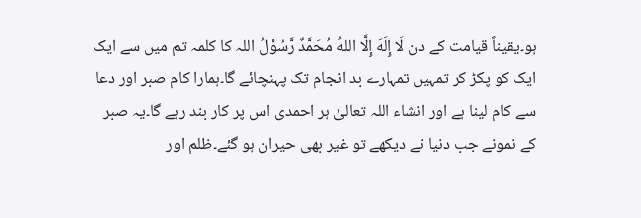ہو۔یقیناً قیامت کے دن لَا إِلَهَ إِلَّا اللهُ مُحَمَّدٌ رَّسُوْلُ اللہ کا کلمہ تم میں سے ایک ایک کو پکڑ کر تمہیں تمہارے بد انجام تک پہنچائے گا۔ہمارا کام صبر اور دعا سے کام لینا ہے اور انشاء اللہ تعالیٰ ہر احمدی اس پر کار بند رہے گا۔یہ صبر کے نمونے جب دنیا نے دیکھے تو غیر بھی حیران ہو گئے۔ظلم اور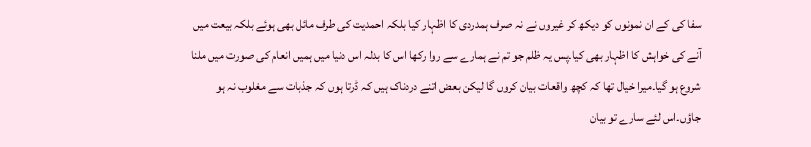سفا کی کے ان نمونوں کو دیکھ کر غیروں نے نہ صرف ہمدردی کا اظہار کیا بلکہ احمدیت کی طرف مائل بھی ہوئے بلکہ بیعت میں آنے کی خواہش کا اظہار بھی کیا۔پس یہ ظلم جو تم نے ہمارے سے روا رکھا اس کا بدلہ اس دنیا میں ہمیں انعام کی صورت میں ملنا شروع ہو گیا۔میرا خیال تھا کہ کچھ واقعات بیان کروں گا لیکن بعض اتنے دردناک ہیں کہ ڈرتا ہوں کہ جذبات سے مغلوب نہ ہو جاؤں۔اس لئے سارے تو بیان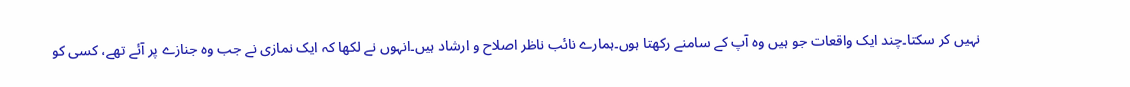نہیں کر سکتا۔چند ایک واقعات جو ہیں وہ آپ کے سامنے رکھتا ہوں۔ہمارے نائب ناظر اصلاح و ارشاد ہیں۔انہوں نے لکھا کہ ایک نمازی نے جب وہ جنازے پر آئے تھے، کسی کو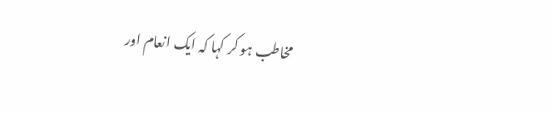مخاطب ہو کر کہا کہ ایک انعام اور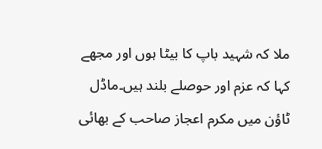ملا کہ شہید باپ کا بیٹا ہوں اور مجھے کہا کہ عزم اور حوصلے بلند ہیں۔ماڈل ٹاؤن میں مکرم اعجاز صاحب کے بھائی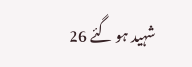شہید ہو گئے 26